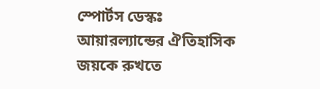স্পোর্টস ডেস্কঃ
আয়ারল্যান্ডের ঐতিহাসিক জয়কে রুখতে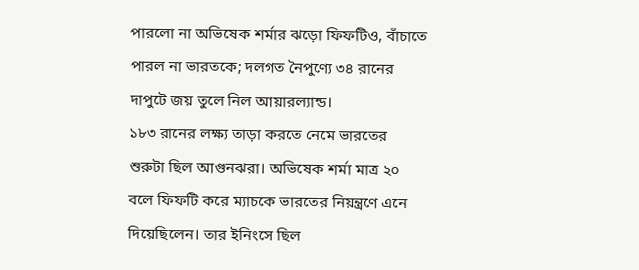পারলো না অভিষেক শর্মার ঝড়ো ফিফটিও, বাঁচাতে পারল না ভারতকে; দলগত নৈপুণ্যে ৩৪ রানের দাপুটে জয় তুলে নিল আয়ারল্যান্ড।
১৮৩ রানের লক্ষ্য তাড়া করতে নেমে ভারতের শুরুটা ছিল আগুনঝরা। অভিষেক শর্মা মাত্র ২০ বলে ফিফটি করে ম্যাচকে ভারতের নিয়ন্ত্রণে এনে দিয়েছিলেন। তার ইনিংসে ছিল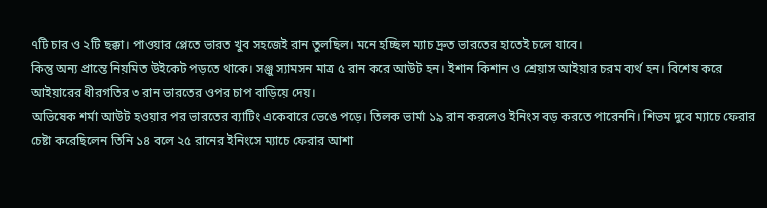৭টি চার ও ২টি ছক্কা। পাওয়ার প্লেতে ভারত খুব সহজেই রান তুলছিল। মনে হচ্ছিল ম্যাচ দ্রুত ভারতের হাতেই চলে যাবে।
কিন্তু অন্য প্রান্তে নিয়মিত উইকেট পড়তে থাকে। সঞ্জু স্যামসন মাত্র ৫ রান করে আউট হন। ইশান কিশান ও শ্রেয়াস আইয়ার চরম ব্যর্থ হন। বিশেষ করে আইয়ারের ধীরগতির ৩ রান ভারতের ওপর চাপ বাড়িয়ে দেয়।
অভিষেক শর্মা আউট হওয়ার পর ভারতের ব্যাটিং একেবারে ভেঙে পড়ে। তিলক ভার্মা ১৯ রান করলেও ইনিংস বড় করতে পারেননি। শিভম দুবে ম্যাচে ফেরার চেষ্টা করেছিলেন তিনি ১৪ বলে ২৫ রানের ইনিংসে ম্যাচে ফেরার আশা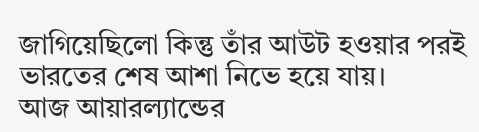জাগিয়েছিলো কিন্তু তাঁর আউট হওয়ার পরই ভারতের শেষ আশা নিভে হয়ে যায়।
আজ আয়ারল্যান্ডের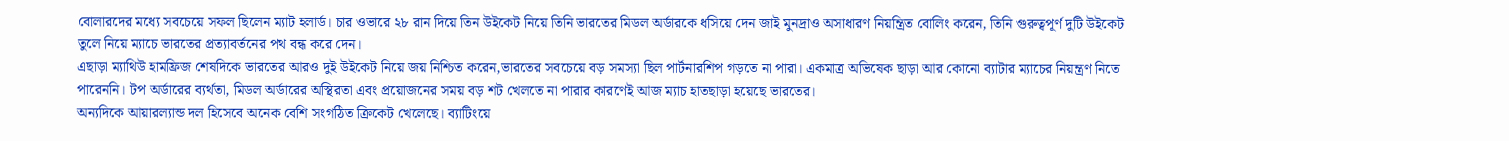বোলারদের মধ্যে সবচেয়ে সফল ছিলেন ম্যাট হলার্ড। চার ওভারে ২৮ রান দিয়ে তিন উইকেট নিয়ে তিনি ভারতের মিডল অর্ডারকে ধসিয়ে দেন জাই মুনদ্রাও অসাধারণ নিয়ন্ত্রিত বোলিং করেন, তিনি গুরুত্বপূর্ণ দুটি উইকেট তুলে নিয়ে ম্যাচে ভারতের প্রত্যাবর্তনের পথ বন্ধ করে দেন।
এছাড়া ম্যাথিউ হামফ্রিজ শেষদিকে ভারতের আরও দুই উইকেট নিয়ে জয় নিশ্চিত করেন,ভারতের সবচেয়ে বড় সমস্যা ছিল পার্টনারশিপ গড়তে না পারা। একমাত্র অভিষেক ছাড়া আর কোনো ব্যাটার ম্যাচের নিয়ন্ত্রণ নিতে পারেননি। টপ অর্ডারের ব্যর্থতা, মিডল অর্ডারের অস্থিরতা এবং প্রয়োজনের সময় বড় শট খেলতে না পারার কারণেই আজ ম্যাচ হাতছাড়া হয়েছে ভারতের।
অন্যদিকে আয়ারল্যান্ড দল হিসেবে অনেক বেশি সংগঠিত ক্রিকেট খেলেছে। ব্যাটিংয়ে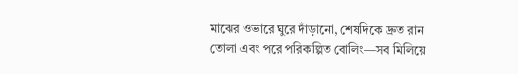মাঝের ওভারে ঘুরে দাঁড়ানো, শেষদিকে দ্রুত রান তোলা এবং পরে পরিকল্পিত বোলিং—সব মিলিয়ে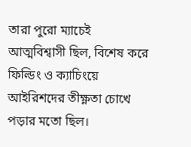তারা পুরো ম্যাচেই আত্মবিশ্বাসী ছিল, বিশেষ করে ফিল্ডিং ও ক্যাচিংয়ে আইরিশদের তীক্ষ্ণতা চোখে পড়ার মতো ছিল।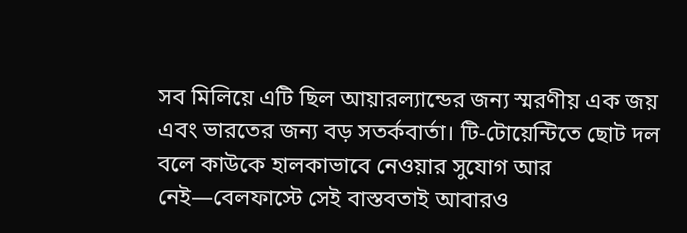সব মিলিয়ে এটি ছিল আয়ারল্যান্ডের জন্য স্মরণীয় এক জয় এবং ভারতের জন্য বড় সতর্কবার্তা। টি-টোয়েন্টিতে ছোট দল বলে কাউকে হালকাভাবে নেওয়ার সুযোগ আর নেই—বেলফাস্টে সেই বাস্তবতাই আবারও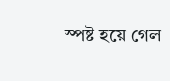স্পষ্ট হয়ে গেল